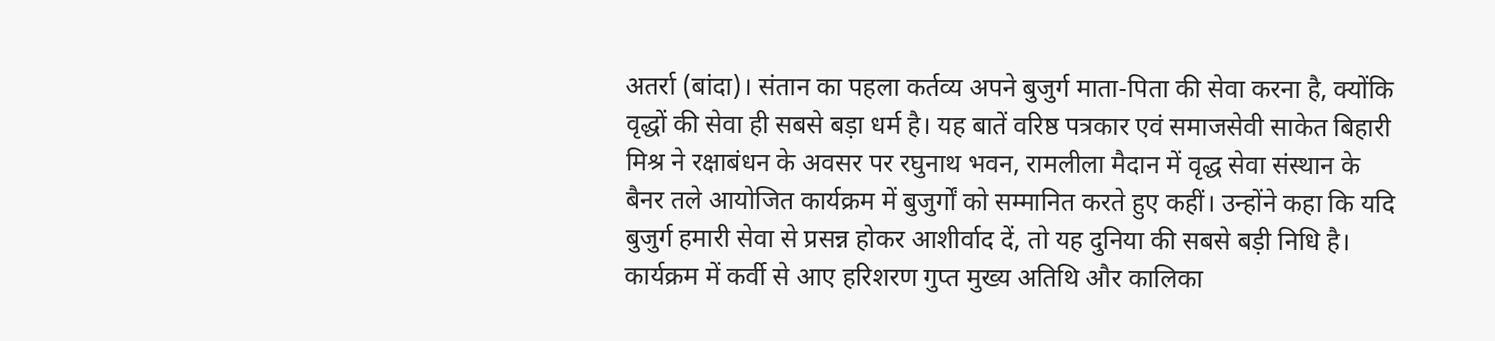अतर्रा (बांदा)। संतान का पहला कर्तव्य अपने बुजुर्ग माता-पिता की सेवा करना है, क्योंकि वृद्धों की सेवा ही सबसे बड़ा धर्म है। यह बातें वरिष्ठ पत्रकार एवं समाजसेवी साकेत बिहारी मिश्र ने रक्षाबंधन के अवसर पर रघुनाथ भवन, रामलीला मैदान में वृद्ध सेवा संस्थान के बैनर तले आयोजित कार्यक्रम में बुजुर्गों को सम्मानित करते हुए कहीं। उन्होंने कहा कि यदि बुजुर्ग हमारी सेवा से प्रसन्न होकर आशीर्वाद दें, तो यह दुनिया की सबसे बड़ी निधि है। कार्यक्रम में कर्वी से आए हरिशरण गुप्त मुख्य अतिथि और कालिका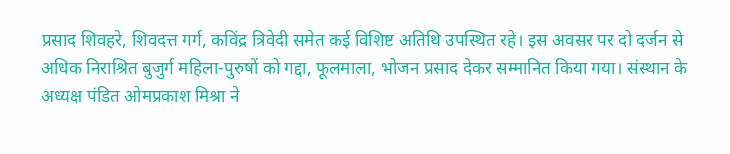प्रसाद शिवहरे, शिवदत्त गर्ग, कविंद्र त्रिवेदी समेत कई विशिष्ट अतिथि उपस्थित रहे। इस अवसर पर दो दर्जन से अधिक निराश्रित बुजुर्ग महिला-पुरुषों को गद्दा, फूलमाला, भोजन प्रसाद देकर सम्मानित किया गया। संस्थान के अध्यक्ष पंडित ओमप्रकाश मिश्रा ने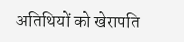अतिथियों को खेरापति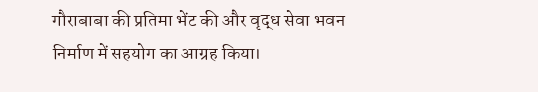गौराबाबा की प्रतिमा भेंट की और वृद्ध सेवा भवन निर्माण में सहयोग का आग्रह किया।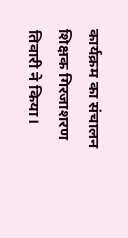कार्यक्रम का संचालन शिक्षक गिरजाशरण तिवारी ने किया।